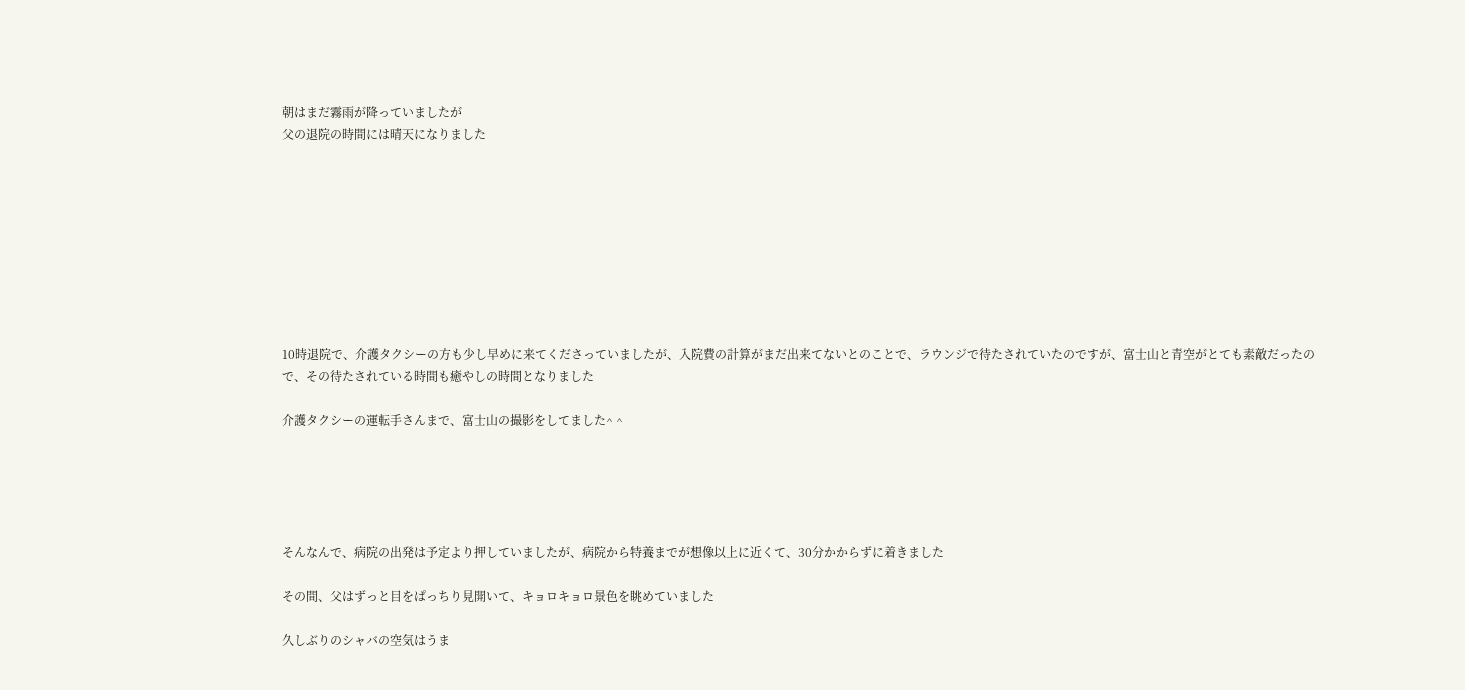朝はまだ霧雨が降っていましたが
父の退院の時間には晴天になりました









10時退院で、介護タクシーの方も少し早めに来てくださっていましたが、入院費の計算がまだ出来てないとのことで、ラウンジで待たされていたのですが、富士山と青空がとても素敵だったので、その待たされている時間も癒やしの時間となりました

介護タクシーの運転手さんまで、富士山の撮影をしてました^ ^





そんなんで、病院の出発は予定より押していましたが、病院から特養までが想像以上に近くて、30分かからずに着きました

その間、父はずっと目をぱっちり見開いて、キョロキョロ景色を眺めていました

久しぶりのシャバの空気はうま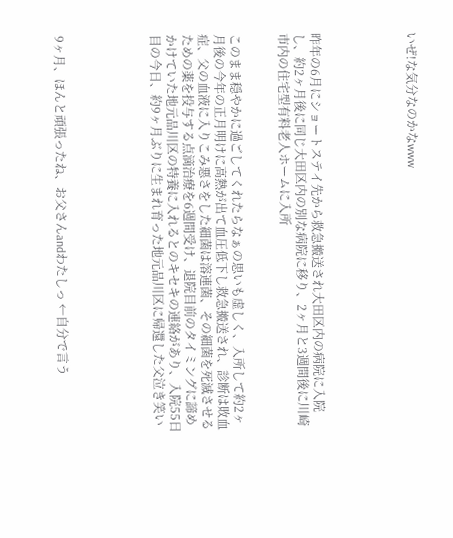いぜ!な気分なのかなwww





昨年の6月にショートステイ先から救急搬送され大田区内の病院に入院し、約2ヶ月後に同じ大田区内の別な病院に移り、2ヶ月と3週間後に川崎市内の住宅型有料老人ホームに入所


このまま穏やかに過ごしてくれたらなぁの思いも虚しく、入所して約2ヶ月後の今年の正月明けに高熱が出て血圧低下し救急搬送され、診断は敗血症、父の血液に入りこみ悪さをした細菌は溶連菌、その細菌を死滅させるための薬を投与する点滴治療を6週間受け、退院目前のタイミングに諦めかけていた地元品川区の特養に入れるとのキセキの連絡があり、入院55日目の今日、約9ヶ月ぶりに生まれ育った地元品川区に帰還した父泣き笑い





9ヶ月、ほんと頑張ったね、お父さんandわたしっ ←自分で言う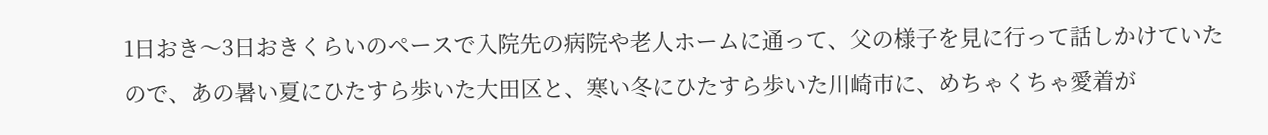1日おき〜3日おきくらいのペースで入院先の病院や老人ホームに通って、父の様子を見に行って話しかけていたので、あの暑い夏にひたすら歩いた大田区と、寒い冬にひたすら歩いた川崎市に、めちゃくちゃ愛着が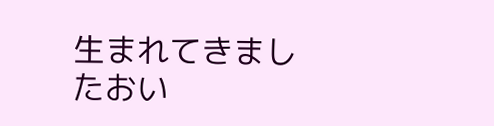生まれてきましたおい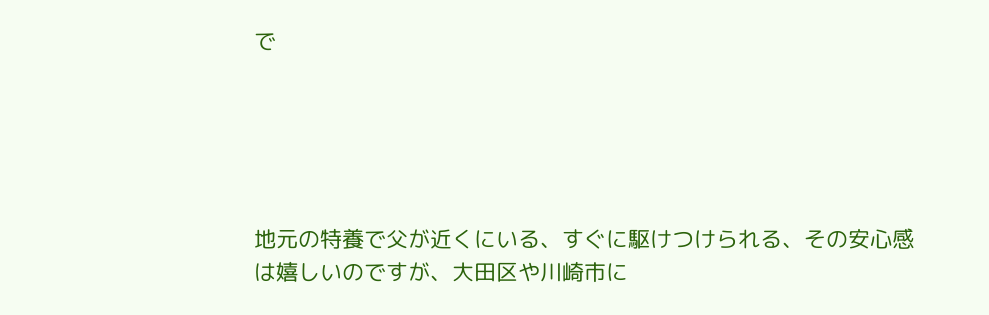で





地元の特養で父が近くにいる、すぐに駆けつけられる、その安心感は嬉しいのですが、大田区や川崎市に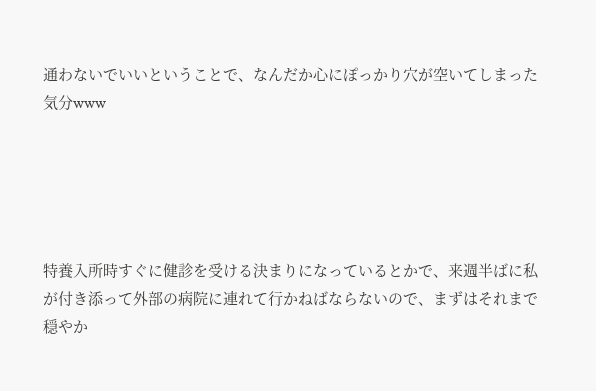通わないでいいということで、なんだか心にぽっかり穴が空いてしまった気分www





特養入所時すぐに健診を受ける決まりになっているとかで、来週半ばに私が付き添って外部の病院に連れて行かねばならないので、まずはそれまで穏やか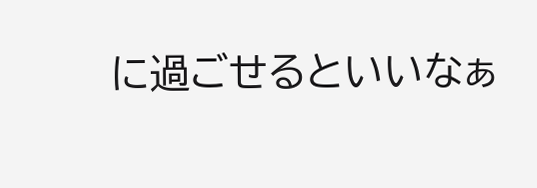に過ごせるといいなぁ